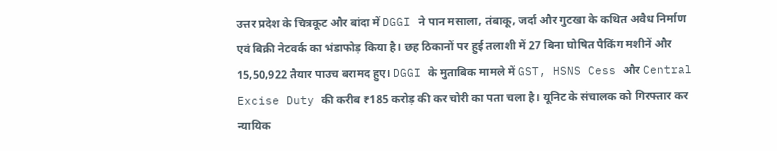उत्तर प्रदेश के चित्रकूट और बांदा में DGGI ने पान मसाला, तंबाकू, जर्दा और गुटखा के कथित अवैध निर्माण एवं बिक्री नेटवर्क का भंडाफोड़ किया है। छह ठिकानों पर हुई तलाशी में 27 बिना घोषित पैकिंग मशीनें और 15,50,922 तैयार पाउच बरामद हुए। DGGI के मुताबिक मामले में GST, HSNS Cess और Central Excise Duty की करीब ₹185 करोड़ की कर चोरी का पता चला है। यूनिट के संचालक को गिरफ्तार कर न्यायिक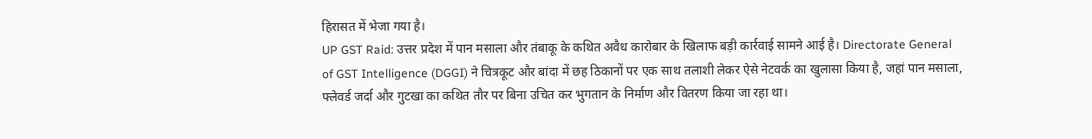हिरासत में भेजा गया है।
UP GST Raid: उत्तर प्रदेश में पान मसाला और तंबाकू के कथित अवैध कारोबार के खिलाफ बड़ी कार्रवाई सामने आई है। Directorate General of GST Intelligence (DGGI) ने चित्रकूट और बांदा में छह ठिकानों पर एक साथ तलाशी लेकर ऐसे नेटवर्क का खुलासा किया है, जहां पान मसाला, फ्लेवर्ड जर्दा और गुटखा का कथित तौर पर बिना उचित कर भुगतान के निर्माण और वितरण किया जा रहा था।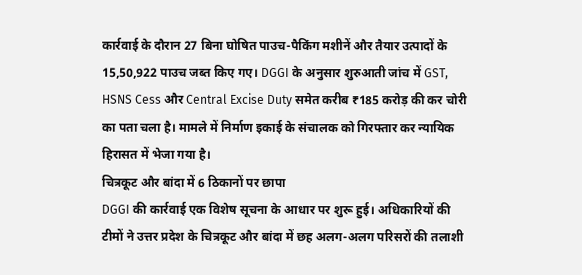कार्रवाई के दौरान 27 बिना घोषित पाउच-पैकिंग मशीनें और तैयार उत्पादों के 15,50,922 पाउच जब्त किए गए। DGGI के अनुसार शुरुआती जांच में GST, HSNS Cess और Central Excise Duty समेत करीब ₹185 करोड़ की कर चोरी का पता चला है। मामले में निर्माण इकाई के संचालक को गिरफ्तार कर न्यायिक हिरासत में भेजा गया है।
चित्रकूट और बांदा में 6 ठिकानों पर छापा
DGGI की कार्रवाई एक विशेष सूचना के आधार पर शुरू हुई। अधिकारियों की टीमों ने उत्तर प्रदेश के चित्रकूट और बांदा में छह अलग-अलग परिसरों की तलाशी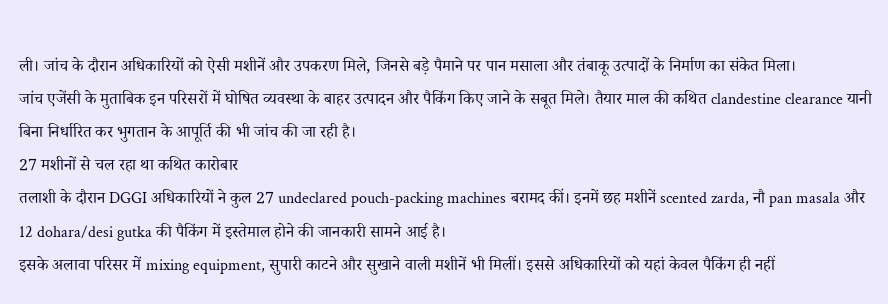ली। जांच के दौरान अधिकारियों को ऐसी मशीनें और उपकरण मिले, जिनसे बड़े पैमाने पर पान मसाला और तंबाकू उत्पादों के निर्माण का संकेत मिला।
जांच एजेंसी के मुताबिक इन परिसरों में घोषित व्यवस्था के बाहर उत्पादन और पैकिंग किए जाने के सबूत मिले। तैयार माल की कथित clandestine clearance यानी बिना निर्धारित कर भुगतान के आपूर्ति की भी जांच की जा रही है।
27 मशीनों से चल रहा था कथित कारोबार
तलाशी के दौरान DGGI अधिकारियों ने कुल 27 undeclared pouch-packing machines बरामद कीं। इनमें छह मशीनें scented zarda, नौ pan masala और 12 dohara/desi gutka की पैकिंग में इस्तेमाल होने की जानकारी सामने आई है।
इसके अलावा परिसर में mixing equipment, सुपारी काटने और सुखाने वाली मशीनें भी मिलीं। इससे अधिकारियों को यहां केवल पैकिंग ही नहीं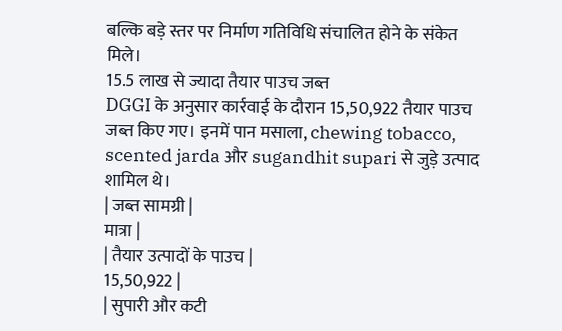बल्कि बड़े स्तर पर निर्माण गतिविधि संचालित होने के संकेत मिले।
15.5 लाख से ज्यादा तैयार पाउच जब्त
DGGI के अनुसार कार्रवाई के दौरान 15,50,922 तैयार पाउच जब्त किए गए। इनमें पान मसाला, chewing tobacco, scented jarda और sugandhit supari से जुड़े उत्पाद शामिल थे।
| जब्त सामग्री |
मात्रा |
| तैयार उत्पादों के पाउच |
15,50,922 |
| सुपारी और कटी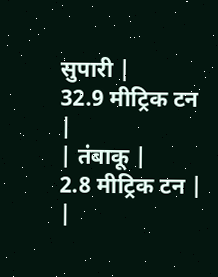सुपारी |
32.9 मीट्रिक टन |
| तंबाकू |
2.8 मीट्रिक टन |
|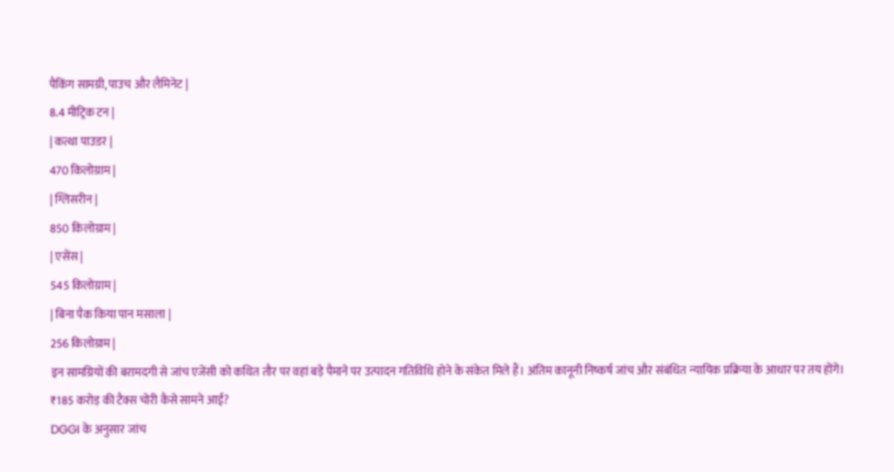पैकिंग सामग्री, पाउच और लैमिनेट |
8.4 मीट्रिक टन |
| कत्था पाउडर |
470 किलोग्राम |
| ग्लिसरीन |
850 किलोग्राम |
| एसेंस |
545 किलोग्राम |
| बिना पैक किया पान मसाला |
256 किलोग्राम |
इन सामग्रियों की बरामदगी से जांच एजेंसी को कथित तौर पर वहां बड़े पैमाने पर उत्पादन गतिविधि होने के संकेत मिले हैं। अंतिम कानूनी निष्कर्ष जांच और संबंधित न्यायिक प्रक्रिया के आधार पर तय होंगे।
₹185 करोड़ की टैक्स चोरी कैसे सामने आई?
DGGI के अनुसार जांच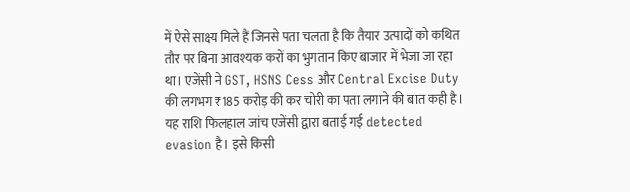में ऐसे साक्ष्य मिले हैं जिनसे पता चलता है कि तैयार उत्पादों को कथित तौर पर बिना आवश्यक करों का भुगतान किए बाजार में भेजा जा रहा था। एजेंसी ने GST, HSNS Cess और Central Excise Duty की लगभग ₹185 करोड़ की कर चोरी का पता लगाने की बात कही है।
यह राशि फिलहाल जांच एजेंसी द्वारा बताई गई detected evasion है। इसे किसी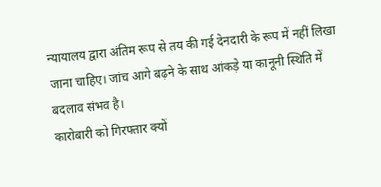न्यायालय द्वारा अंतिम रूप से तय की गई देनदारी के रूप में नहीं लिखा जाना चाहिए। जांच आगे बढ़ने के साथ आंकड़े या कानूनी स्थिति में बदलाव संभव है।
कारोबारी को गिरफ्तार क्यों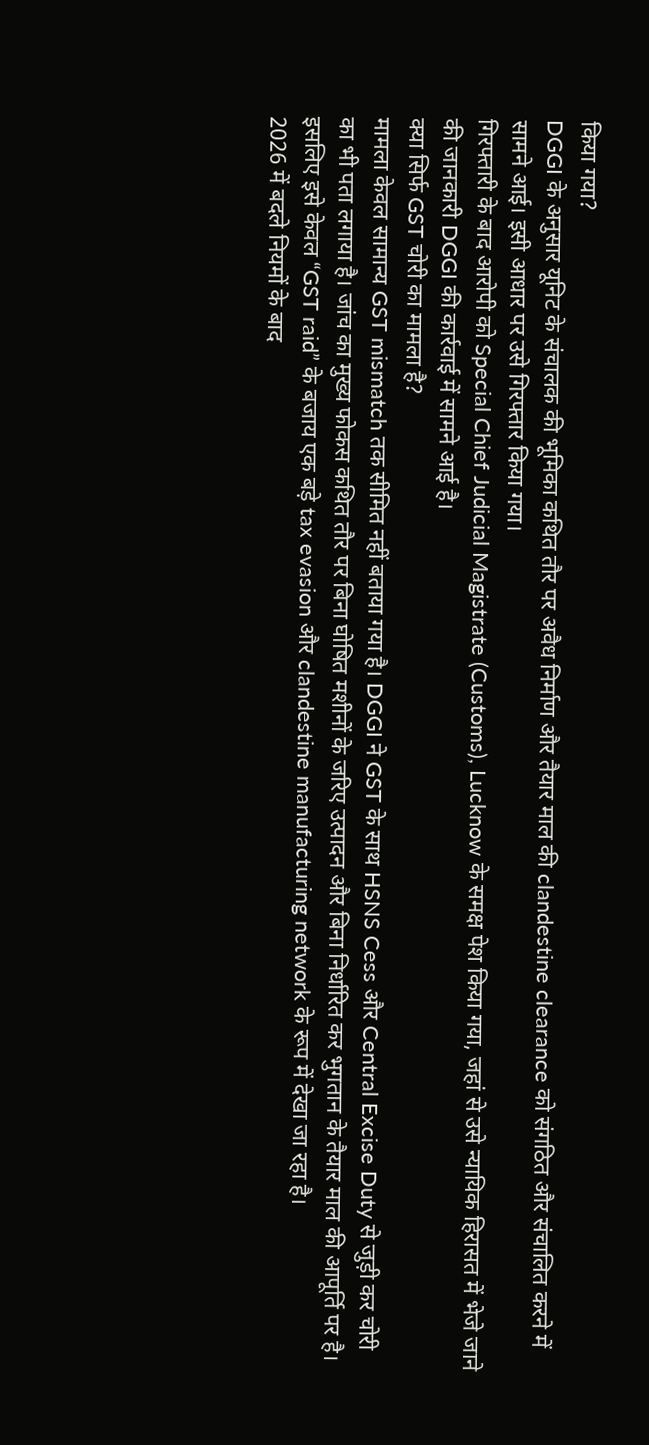किया गया?
DGGI के अनुसार यूनिट के संचालक की भूमिका कथित तौर पर अवैध निर्माण और तैयार माल की clandestine clearance को संगठित और संचालित करने में सामने आई। इसी आधार पर उसे गिरफ्तार किया गया।
गिरफ्तारी के बाद आरोपी को Special Chief Judicial Magistrate (Customs), Lucknow के समक्ष पेश किया गया, जहां से उसे न्यायिक हिरासत में भेजे जाने की जानकारी DGGI की कार्रवाई में सामने आई है।
क्या सिर्फ GST चोरी का मामला है?
मामला केवल सामान्य GST mismatch तक सीमित नहीं बताया गया है। DGGI ने GST के साथ HSNS Cess और Central Excise Duty से जुड़ी कर चोरी का भी पता लगाया है। जांच का मुख्य फोकस कथित तौर पर बिना घोषित मशीनों के जरिए उत्पादन और बिना निर्धारित कर भुगतान के तैयार माल की आपूर्ति पर है।
इसलिए इसे केवल “GST raid” के बजाय एक बड़े tax evasion और clandestine manufacturing network के रूप में देखा जा रहा है।
2026 में बदले नियमों के बाद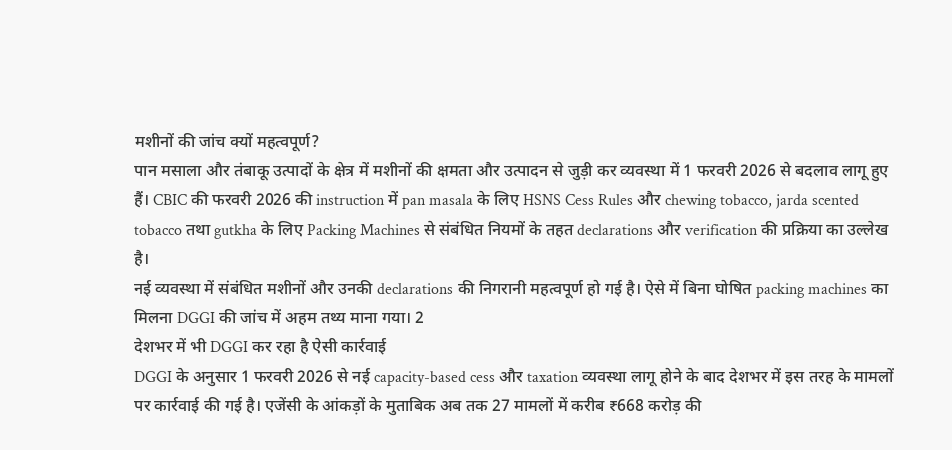मशीनों की जांच क्यों महत्वपूर्ण?
पान मसाला और तंबाकू उत्पादों के क्षेत्र में मशीनों की क्षमता और उत्पादन से जुड़ी कर व्यवस्था में 1 फरवरी 2026 से बदलाव लागू हुए हैं। CBIC की फरवरी 2026 की instruction में pan masala के लिए HSNS Cess Rules और chewing tobacco, jarda scented tobacco तथा gutkha के लिए Packing Machines से संबंधित नियमों के तहत declarations और verification की प्रक्रिया का उल्लेख है।
नई व्यवस्था में संबंधित मशीनों और उनकी declarations की निगरानी महत्वपूर्ण हो गई है। ऐसे में बिना घोषित packing machines का मिलना DGGI की जांच में अहम तथ्य माना गया। 2
देशभर में भी DGGI कर रहा है ऐसी कार्रवाई
DGGI के अनुसार 1 फरवरी 2026 से नई capacity-based cess और taxation व्यवस्था लागू होने के बाद देशभर में इस तरह के मामलों पर कार्रवाई की गई है। एजेंसी के आंकड़ों के मुताबिक अब तक 27 मामलों में करीब ₹668 करोड़ की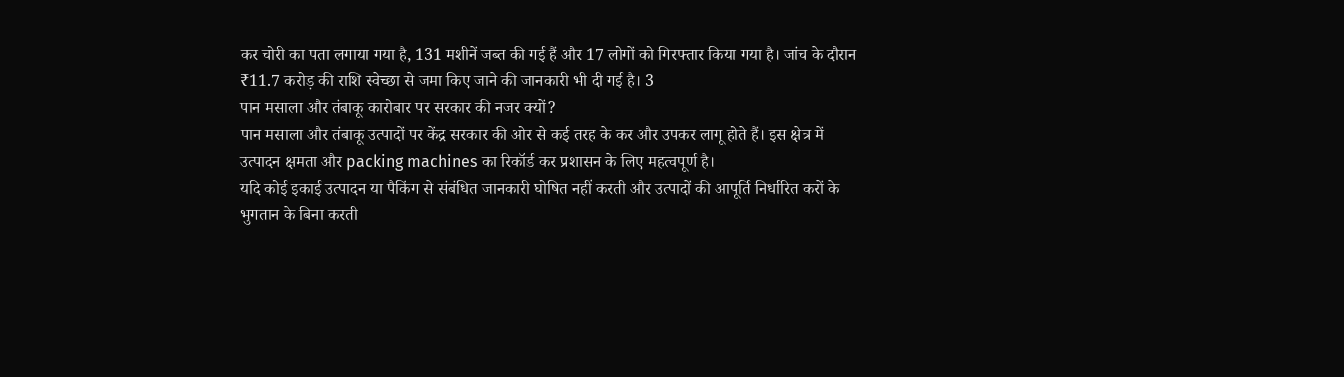कर चोरी का पता लगाया गया है, 131 मशीनें जब्त की गई हैं और 17 लोगों को गिरफ्तार किया गया है। जांच के दौरान ₹11.7 करोड़ की राशि स्वेच्छा से जमा किए जाने की जानकारी भी दी गई है। 3
पान मसाला और तंबाकू कारोबार पर सरकार की नजर क्यों?
पान मसाला और तंबाकू उत्पादों पर केंद्र सरकार की ओर से कई तरह के कर और उपकर लागू होते हैं। इस क्षेत्र में उत्पादन क्षमता और packing machines का रिकॉर्ड कर प्रशासन के लिए महत्वपूर्ण है।
यदि कोई इकाई उत्पादन या पैकिंग से संबंधित जानकारी घोषित नहीं करती और उत्पादों की आपूर्ति निर्धारित करों के भुगतान के बिना करती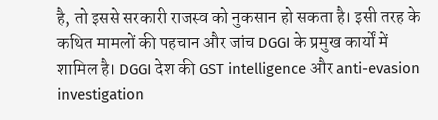है, तो इससे सरकारी राजस्व को नुकसान हो सकता है। इसी तरह के कथित मामलों की पहचान और जांच DGGI के प्रमुख कार्यों में शामिल है। DGGI देश की GST intelligence और anti-evasion investigation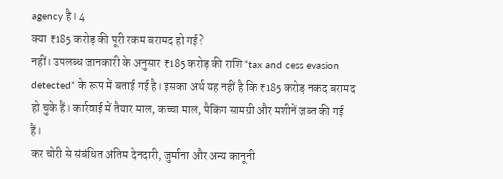agency है। 4
क्या ₹185 करोड़ की पूरी रकम बरामद हो गई?
नहीं। उपलब्ध जानकारी के अनुसार ₹185 करोड़ की राशि “tax and cess evasion detected” के रूप में बताई गई है। इसका अर्थ यह नहीं है कि ₹185 करोड़ नकद बरामद हो चुके हैं। कार्रवाई में तैयार माल, कच्चा माल, पैकिंग सामग्री और मशीनें जब्त की गई हैं।
कर चोरी से संबंधित अंतिम देनदारी, जुर्माना और अन्य कानूनी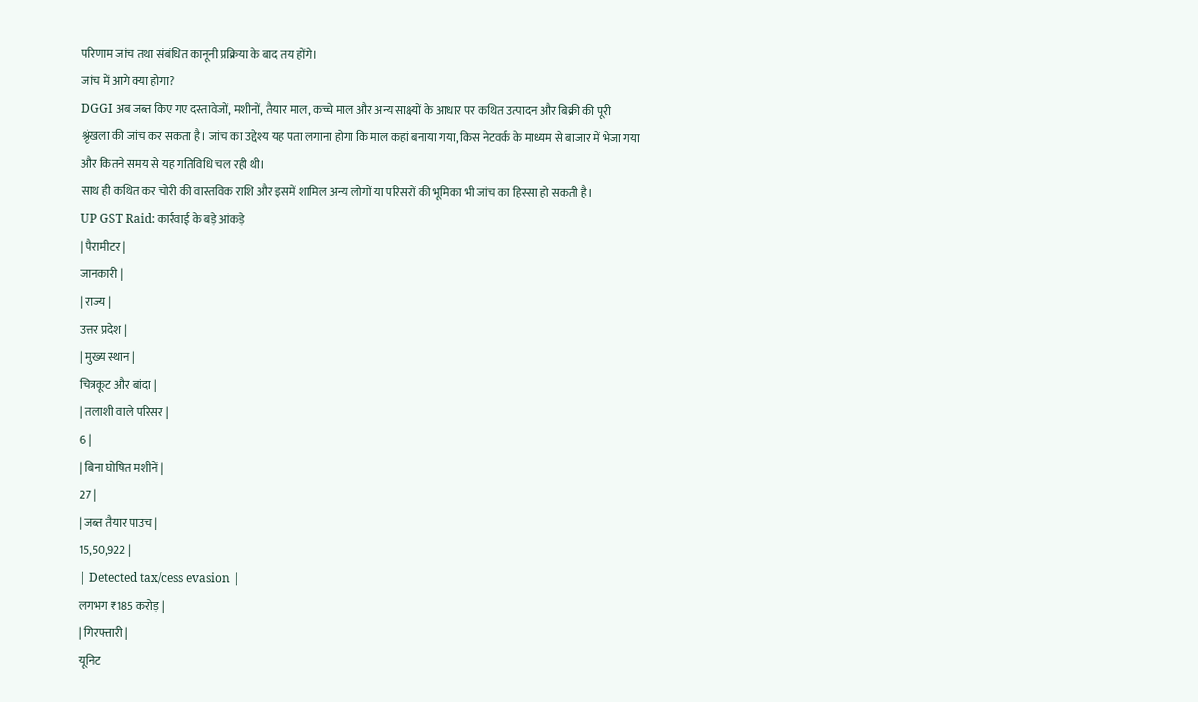परिणाम जांच तथा संबंधित कानूनी प्रक्रिया के बाद तय होंगे।
जांच में आगे क्या होगा?
DGGI अब जब्त किए गए दस्तावेजों, मशीनों, तैयार माल, कच्चे माल और अन्य साक्ष्यों के आधार पर कथित उत्पादन और बिक्री की पूरी श्रृंखला की जांच कर सकता है। जांच का उद्देश्य यह पता लगाना होगा कि माल कहां बनाया गया, किस नेटवर्क के माध्यम से बाजार में भेजा गया और कितने समय से यह गतिविधि चल रही थी।
साथ ही कथित कर चोरी की वास्तविक राशि और इसमें शामिल अन्य लोगों या परिसरों की भूमिका भी जांच का हिस्सा हो सकती है।
UP GST Raid: कार्रवाई के बड़े आंकड़े
| पैरामीटर |
जानकारी |
| राज्य |
उत्तर प्रदेश |
| मुख्य स्थान |
चित्रकूट और बांदा |
| तलाशी वाले परिसर |
6 |
| बिना घोषित मशीनें |
27 |
| जब्त तैयार पाउच |
15,50,922 |
| Detected tax/cess evasion |
लगभग ₹185 करोड़ |
| गिरफ्तारी |
यूनिट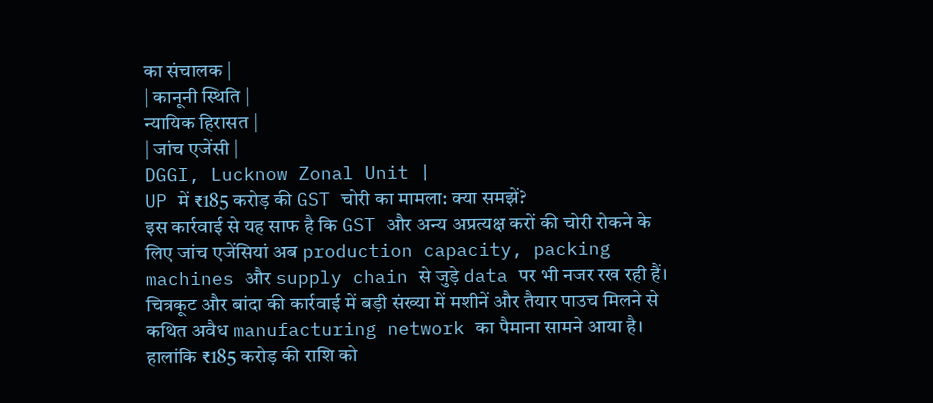का संचालक |
| कानूनी स्थिति |
न्यायिक हिरासत |
| जांच एजेंसी |
DGGI, Lucknow Zonal Unit |
UP में ₹185 करोड़ की GST चोरी का मामला: क्या समझें?
इस कार्रवाई से यह साफ है कि GST और अन्य अप्रत्यक्ष करों की चोरी रोकने के लिए जांच एजेंसियां अब production capacity, packing machines और supply chain से जुड़े data पर भी नजर रख रही हैं। चित्रकूट और बांदा की कार्रवाई में बड़ी संख्या में मशीनें और तैयार पाउच मिलने से कथित अवैध manufacturing network का पैमाना सामने आया है।
हालांकि ₹185 करोड़ की राशि को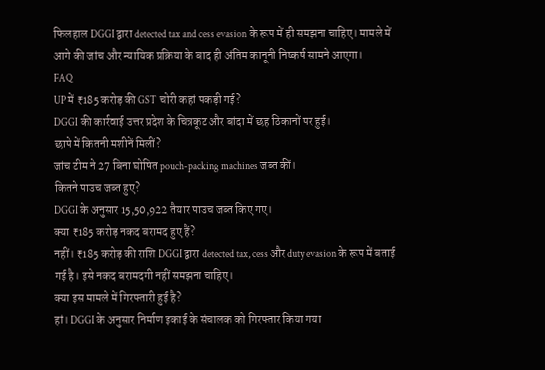फिलहाल DGGI द्वारा detected tax and cess evasion के रूप में ही समझना चाहिए। मामले में आगे की जांच और न्यायिक प्रक्रिया के बाद ही अंतिम कानूनी निष्कर्ष सामने आएगा।
FAQ
UP में ₹185 करोड़ की GST चोरी कहां पकड़ी गई?
DGGI की कार्रवाई उत्तर प्रदेश के चित्रकूट और बांदा में छह ठिकानों पर हुई।
छापे में कितनी मशीनें मिलीं?
जांच टीम ने 27 बिना घोषित pouch-packing machines जब्त कीं।
कितने पाउच जब्त हुए?
DGGI के अनुसार 15,50,922 तैयार पाउच जब्त किए गए।
क्या ₹185 करोड़ नकद बरामद हुए हैं?
नहीं। ₹185 करोड़ की राशि DGGI द्वारा detected tax, cess और duty evasion के रूप में बताई गई है। इसे नकद बरामदगी नहीं समझना चाहिए।
क्या इस मामले में गिरफ्तारी हुई है?
हां। DGGI के अनुसार निर्माण इकाई के संचालक को गिरफ्तार किया गया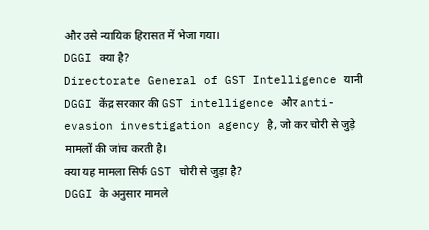और उसे न्यायिक हिरासत में भेजा गया।
DGGI क्या है?
Directorate General of GST Intelligence यानी DGGI केंद्र सरकार की GST intelligence और anti-evasion investigation agency है, जो कर चोरी से जुड़े मामलों की जांच करती है।
क्या यह मामला सिर्फ GST चोरी से जुड़ा है?
DGGI के अनुसार मामले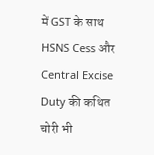में GST के साथ HSNS Cess और Central Excise Duty की कथित चोरी भी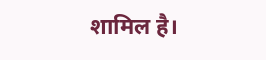शामिल है।